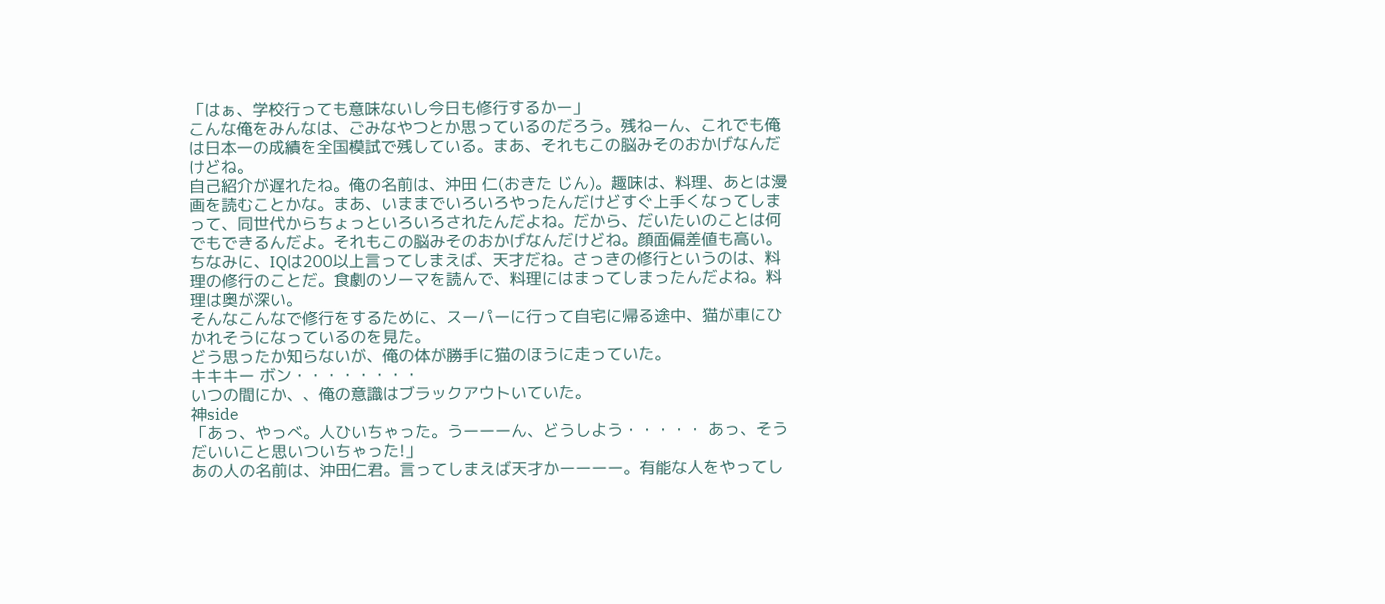「はぁ、学校行っても意味ないし今日も修行するかー」
こんな俺をみんなは、ごみなやつとか思っているのだろう。残ねーん、これでも俺は日本一の成績を全国模試で残している。まあ、それもこの脳みそのおかげなんだけどね。
自己紹介が遅れたね。俺の名前は、沖田 仁(おきた じん)。趣味は、料理、あとは漫画を読むことかな。まあ、いままでいろいろやったんだけどすぐ上手くなってしまって、同世代からちょっといろいろされたんだよね。だから、だいたいのことは何でもできるんだよ。それもこの脳みそのおかげなんだけどね。顔面偏差値も高い。ちなみに、IQは200以上言ってしまえば、天才だね。さっきの修行というのは、料理の修行のことだ。食劇のソーマを読んで、料理にはまってしまったんだよね。料理は奥が深い。
そんなこんなで修行をするために、スーパーに行って自宅に帰る途中、猫が車にひかれそうになっているのを見た。
どう思ったか知らないが、俺の体が勝手に猫のほうに走っていた。
キキキー ボン・・・・・・・・
いつの間にか、、俺の意識はブラックアウトいていた。
神side
「あっ、やっべ。人ひいちゃった。うーーーん、どうしよう・・・・・ あっ、そうだいいこと思いついちゃった!」
あの人の名前は、沖田仁君。言ってしまえば天才かーーーー。有能な人をやってし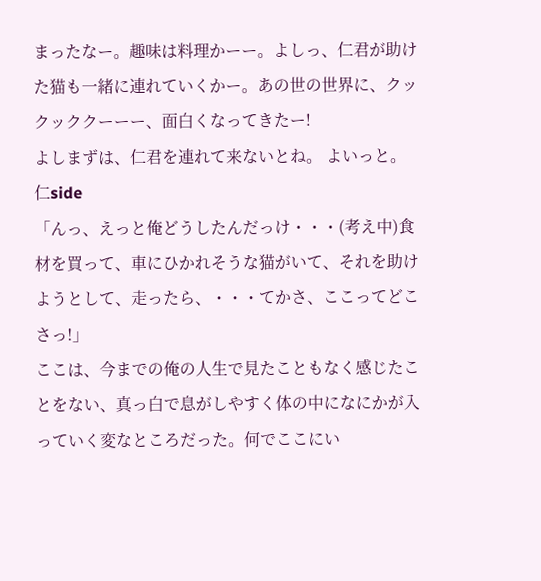まったなー。趣味は料理かーー。よしっ、仁君が助けた猫も一緒に連れていくかー。あの世の世界に、クックッククーーー、面白くなってきたー!
よしまずは、仁君を連れて来ないとね。 よいっと。
仁side
「んっ、えっと俺どうしたんだっけ・・・(考え中)食材を買って、車にひかれそうな猫がいて、それを助けようとして、走ったら、・・・てかさ、ここってどこさっ!」
ここは、今までの俺の人生で見たこともなく感じたことをない、真っ白で息がしやすく体の中になにかが入っていく変なところだった。何でここにい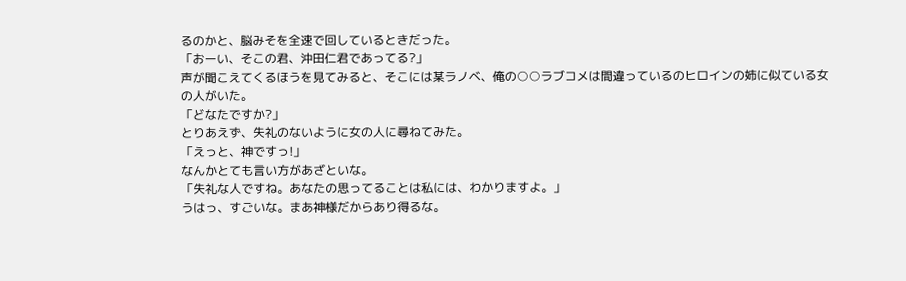るのかと、脳みそを全速で回しているときだった。
「おーい、そこの君、沖田仁君であってる?」
声が聞こえてくるほうを見てみると、そこには某ラノベ、俺の○○ラブコメは間違っているのヒロインの姉に似ている女の人がいた。
「どなたですか?」
とりあえず、失礼のないように女の人に尋ねてみた。
「えっと、神ですっ!」
なんかとても言い方があざといな。
「失礼な人ですね。あなたの思ってることは私には、わかりますよ。」
うはっ、すごいな。まあ神様だからあり得るな。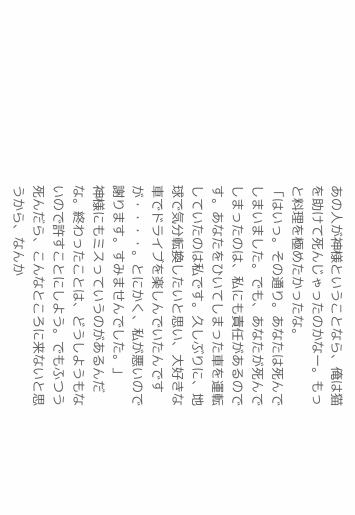あの人が神様ということなら、俺は猫を助けて死んじゃったのかなー。もっと料理を極めたかったな。
「はいっ。その通り。あなたは死んでしまいました。でも、あなたが死んでしまったのは、私にも責任があるのです。あなたをひいてしまった車を運転していたのは私です。久しぶりに、地球で気分転換したいと思い、大好きな車でドライブを楽しんでいたんですが・・・・。とにかく、私が悪いので謝ります。すみませんでした。」
神様にもミスっていうのがあるんだな。終わったことは、どうしようもないので許すことにしよう。でもふつう死んだら、こんなところに来ないと思うから、なんか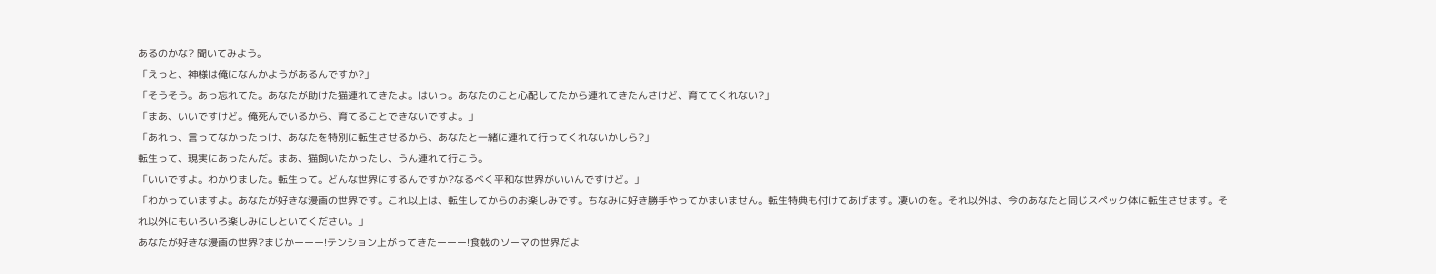あるのかな? 聞いてみよう。
「えっと、神様は俺になんかようがあるんですか?」
「そうそう。あっ忘れてた。あなたが助けた猫連れてきたよ。はいっ。あなたのこと心配してたから連れてきたんさけど、育ててくれない?」
「まあ、いいですけど。俺死んでいるから、育てることできないですよ。」
「あれっ、言ってなかったっけ、あなたを特別に転生させるから、あなたと一緒に連れて行ってくれないかしら?」
転生って、現実にあったんだ。まあ、猫飼いたかったし、うん連れて行こう。
「いいですよ。わかりました。転生って。どんな世界にするんですか?なるべく平和な世界がいいんですけど。」
「わかっていますよ。あなたが好きな漫画の世界です。これ以上は、転生してからのお楽しみです。ちなみに好き勝手やってかまいません。転生特典も付けてあげます。凄いのを。それ以外は、今のあなたと同じスペック体に転生させます。それ以外にもいろいろ楽しみにしといてください。」
あなたが好きな漫画の世界?まじかーーー!テンション上がってきたーーー!食戟のソーマの世界だよ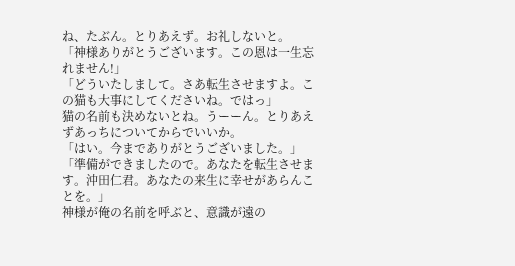ね、たぶん。とりあえず。お礼しないと。
「神様ありがとうございます。この恩は一生忘れません!」
「どういたしまして。さあ転生させますよ。この猫も大事にしてくださいね。ではっ」
猫の名前も決めないとね。うーーん。とりあえずあっちについてからでいいか。
「はい。今までありがとうございました。」
「準備ができましたので。あなたを転生させます。沖田仁君。あなたの来生に幸せがあらんことを。」
神様が俺の名前を呼ぶと、意識が遠の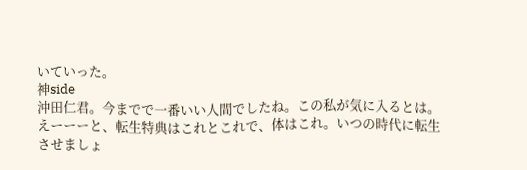いていった。
神side
沖田仁君。今までで一番いい人間でしたね。この私が気に入るとは。えーーーと、転生特典はこれとこれで、体はこれ。いつの時代に転生させましょ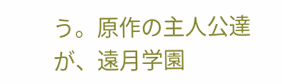う。原作の主人公達が、遠月学園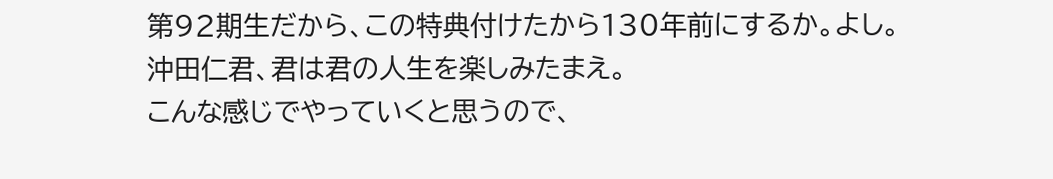第92期生だから、この特典付けたから130年前にするか。よし。
沖田仁君、君は君の人生を楽しみたまえ。
こんな感じでやっていくと思うので、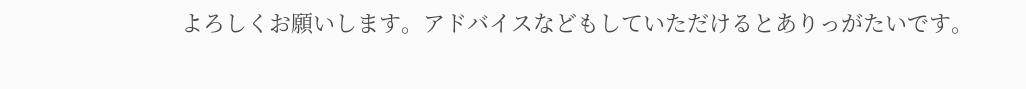よろしくお願いします。アドバイスなどもしていただけるとありっがたいです。